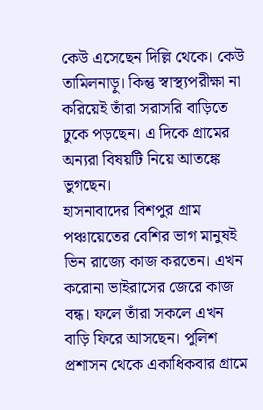কেউ এসেছেন দিল্লি থেকে। কেউ তামিলনাড়ু। কিন্তু স্বাস্থ্যপরীক্ষা না করিয়েই তাঁরা সরাসরি বাড়িতে ঢুকে পড়ছেন। এ দিকে গ্রামের অন্যরা বিষয়টি নিয়ে আতঙ্কে ভুগছেন।
হাসনাবাদের বিশপুর গ্রাম পঞ্চায়েতের বেশির ভাগ মানুষই ভিন রাজ্যে কাজ করতেন। এখন করোনা ভাইরাসের জেরে কাজ বন্ধ। ফলে তাঁরা সকলে এখন বাড়ি ফিরে আসছেন। পুলিশ প্রশাসন থেকে একাধিকবার গ্রামে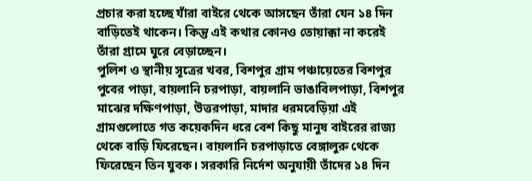প্রচার করা হচ্ছে যাঁরা বাইরে থেকে আসছেন তাঁরা যেন ১৪ দিন বাড়িতেই থাকেন। কিন্তু এই কথার কোনও তোয়াক্কা না করেই তাঁরা গ্রামে ঘুরে বেড়াচ্ছেন।
পুলিশ ও স্থানীয় সূত্রের খবর, বিশপুর গ্রাম পঞ্চায়েতের বিশপুর পুবের পাড়া, বায়লানি চরপাড়া, বায়লানি ভাঙাবিলপাড়া, বিশপুর মাঝের দক্ষিণপাড়া, উত্তরপাড়া, মাদার ধরমবেড়িয়া এই গ্রামগুলোতে গত কয়েকদিন ধরে বেশ কিছু মানুষ বাইরের রাজ্য থেকে বাড়ি ফিরেছেন। বায়লানি চরপাড়াতে বেঙ্গালুরু থেকে ফিরেছেন তিন যুবক। সরকারি নির্দেশ অনুযায়ী তাঁদের ১৪ দিন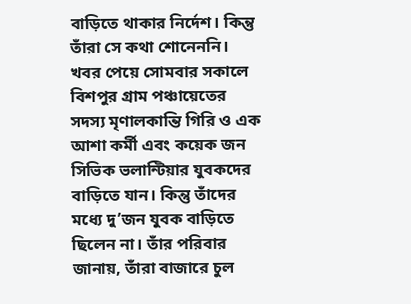বাড়িতে থাকার নির্দেশ। কিন্তু তাঁরা সে কথা শোনেননি।
খবর পেয়ে সোমবার সকালে বিশপুর গ্রাম পঞ্চায়েতের সদস্য মৃণালকান্তি গিরি ও এক আশা কর্মী এবং কয়েক জন সিভিক ভলান্টিয়ার যুবকদের বাড়িতে যান। কিন্তু তাঁদের মধ্যে দু’জন যুবক বাড়িতে ছিলেন না। তাঁর পরিবার জানায়, তাঁরা বাজারে চুল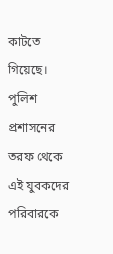কাটতে গিয়েছে। পুলিশ প্রশাসনের তরফ থেকে এই যুবকদের পরিবারকে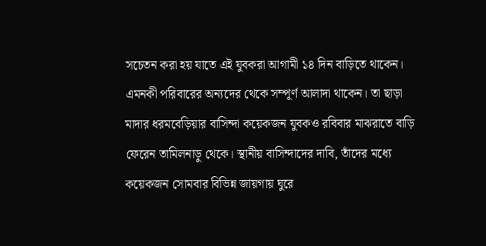সচেতন করা হয় যাতে এই যুবকরা আগামী ১৪ দিন বাড়িতে থাকেন। এমনকী পরিবারের অন্যদের থেকে সম্পূর্ণ আলাদা থাকেন। তা ছাড়া মাদার ধরমবেড়িয়ার বাসিন্দা কয়েকজন যুবকও রবিবার মাঝরাতে বাড়ি ফেরেন তামিলনাড়ু থেকে। স্থানীয় বাসিন্দাদের দাবি, তাঁদের মধ্যে কয়েকজন সোমবার বিভিন্ন জায়গায় ঘুরে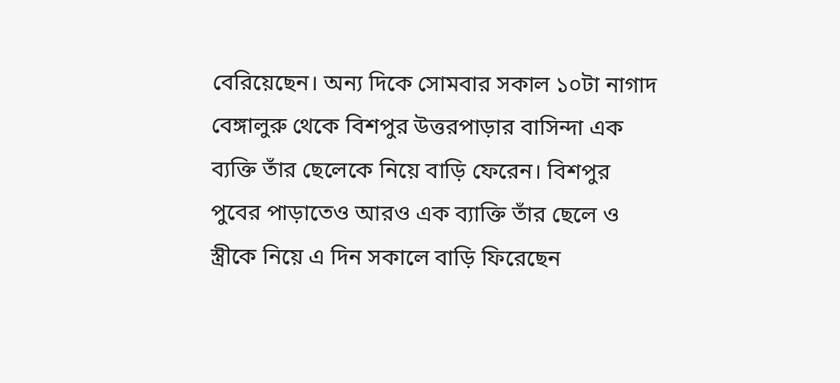বেরিয়েছেন। অন্য দিকে সোমবার সকাল ১০টা নাগাদ বেঙ্গালুরু থেকে বিশপুর উত্তরপাড়ার বাসিন্দা এক ব্যক্তি তাঁর ছেলেকে নিয়ে বাড়ি ফেরেন। বিশপুর পুবের পাড়াতেও আরও এক ব্যাক্তি তাঁর ছেলে ও স্ত্রীকে নিয়ে এ দিন সকালে বাড়ি ফিরেছেন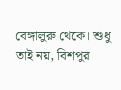বেঙ্গালুরু থেকে। শুধু তাই নয়, বিশপুর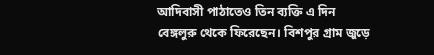আদিবাসী পাঠাতেও তিন ব্যক্তি এ দিন বেঙ্গলুরু থেকে ফিরেছেন। বিশপুর গ্রাম জুড়ে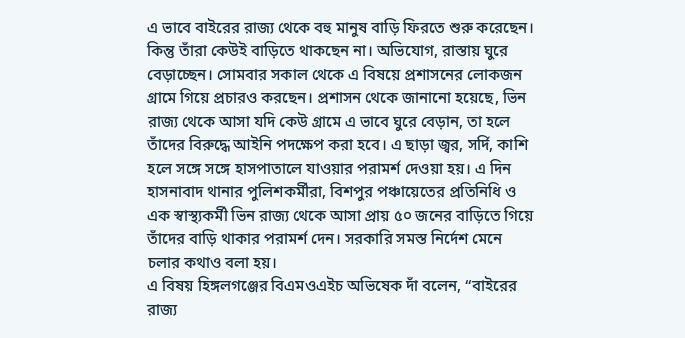এ ভাবে বাইরের রাজ্য থেকে বহু মানুষ বাড়ি ফিরতে শুরু করেছেন। কিন্তু তাঁরা কেউই বাড়িতে থাকছেন না। অভিযোগ, রাস্তায় ঘুরে বেড়াচ্ছেন। সোমবার সকাল থেকে এ বিষয়ে প্রশাসনের লোকজন গ্রামে গিয়ে প্রচারও করছেন। প্রশাসন থেকে জানানো হয়েছে, ভিন রাজ্য থেকে আসা যদি কেউ গ্রামে এ ভাবে ঘুরে বেড়ান, তা হলে তাঁদের বিরুদ্ধে আইনি পদক্ষেপ করা হবে। এ ছাড়া জ্বর, সর্দি, কাশি হলে সঙ্গে সঙ্গে হাসপাতালে যাওয়ার পরামর্শ দেওয়া হয়। এ দিন হাসনাবাদ থানার পুলিশকর্মীরা, বিশপুর পঞ্চায়েতের প্রতিনিধি ও এক স্বাস্থ্যকর্মী ভিন রাজ্য থেকে আসা প্রায় ৫০ জনের বাড়িতে গিয়ে তাঁদের বাড়ি থাকার পরামর্শ দেন। সরকারি সমস্ত নির্দেশ মেনে চলার কথাও বলা হয়।
এ বিষয় হিঙ্গলগঞ্জের বিএমওএইচ অভিষেক দাঁ বলেন, ‘‘বাইরের রাজ্য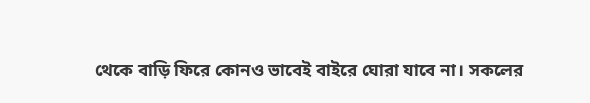থেকে বাড়ি ফিরে কোনও ভাবেই বাইরে ঘোরা যাবে না। সকলের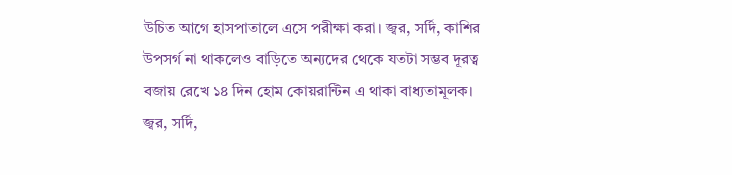উচিত আগে হাসপাতালে এসে পরীক্ষা করা। জ্বর, সর্দি, কাশির উপসর্গ না থাকলেও বাড়িতে অন্যদের থেকে যতটা সম্ভব দূরত্ব বজায় রেখে ১৪ দিন হোম কোয়রান্টিন এ থাকা বাধ্যতামূলক। জ্বর, সর্দি,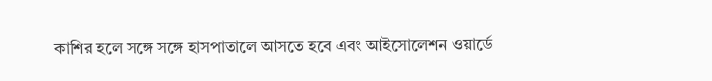কাশির হলে সঙ্গে সঙ্গে হাসপাতালে আসতে হবে এবং আইসোলেশন ওয়ার্ডে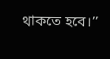থাকতে হবে।’’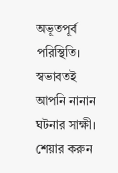অভূতপূর্ব পরিস্থিতি। স্বভাবতই আপনি নানান ঘটনার সাক্ষী। শেয়ার করুন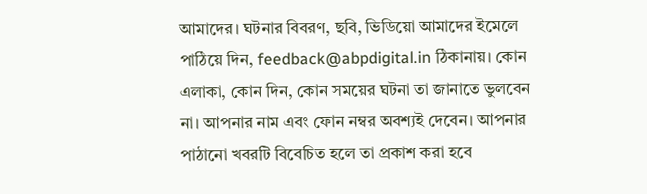আমাদের। ঘটনার বিবরণ, ছবি, ভিডিয়ো আমাদের ইমেলে পাঠিয়ে দিন, feedback@abpdigital.in ঠিকানায়। কোন এলাকা, কোন দিন, কোন সময়ের ঘটনা তা জানাতে ভুলবেন না। আপনার নাম এবং ফোন নম্বর অবশ্যই দেবেন। আপনার পাঠানো খবরটি বিবেচিত হলে তা প্রকাশ করা হবে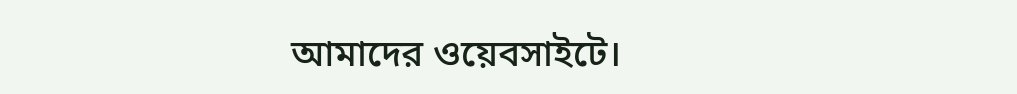আমাদের ওয়েবসাইটে।